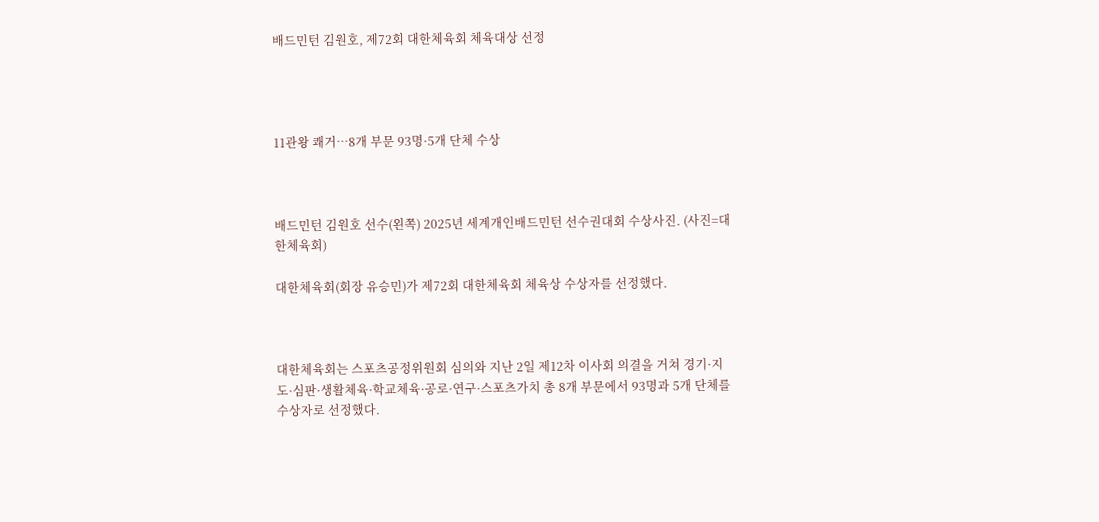배드민턴 김원호, 제72회 대한체육회 체육대상 선정




11관왕 쾌거…8개 부문 93명·5개 단체 수상



배드민턴 김원호 선수(왼쪽) 2025년 세계개인배드민턴 선수권대회 수상사진. (사진=대한체육회)

대한체육회(회장 유승민)가 제72회 대한체육회 체육상 수상자를 선정했다.



대한체육회는 스포츠공정위원회 심의와 지난 2일 제12차 이사회 의결을 거쳐 경기·지도·심판·생활체육·학교체육·공로·연구·스포츠가치 총 8개 부문에서 93명과 5개 단체를 수상자로 선정했다.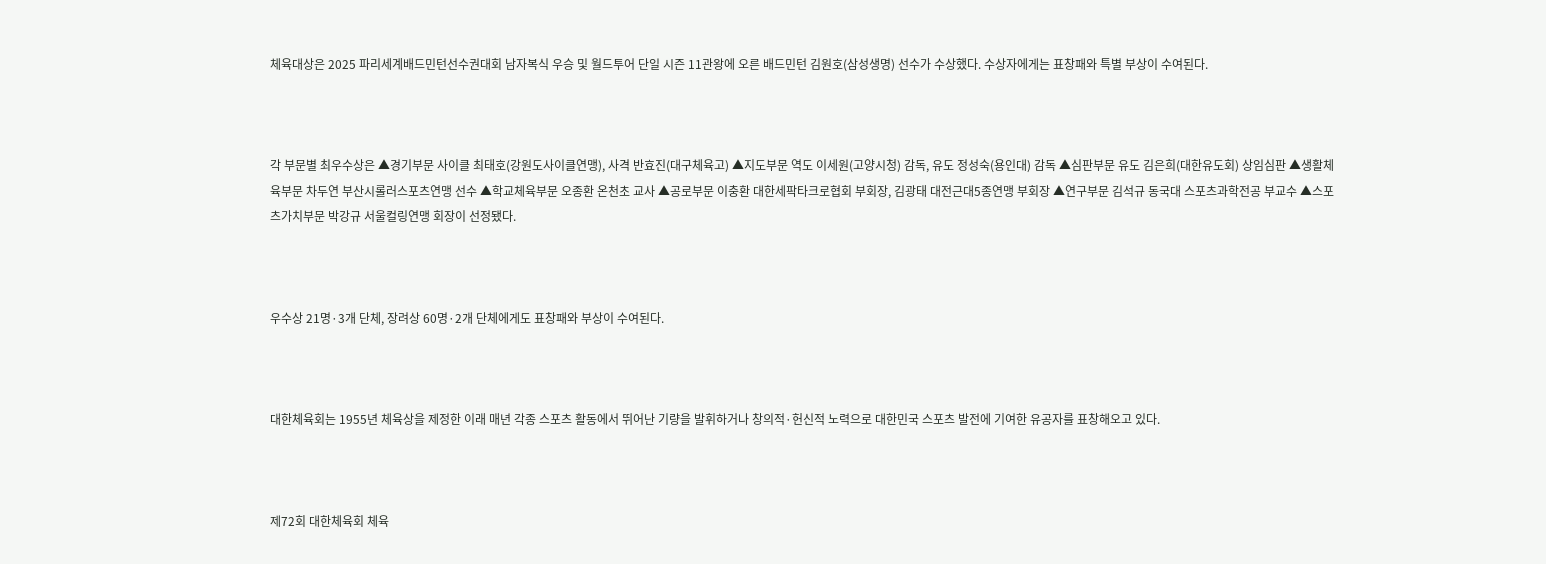체육대상은 2025 파리세계배드민턴선수권대회 남자복식 우승 및 월드투어 단일 시즌 11관왕에 오른 배드민턴 김원호(삼성생명) 선수가 수상했다. 수상자에게는 표창패와 특별 부상이 수여된다.



각 부문별 최우수상은 ▲경기부문 사이클 최태호(강원도사이클연맹), 사격 반효진(대구체육고) ▲지도부문 역도 이세원(고양시청) 감독, 유도 정성숙(용인대) 감독 ▲심판부문 유도 김은희(대한유도회) 상임심판 ▲생활체육부문 차두연 부산시롤러스포츠연맹 선수 ▲학교체육부문 오종환 온천초 교사 ▲공로부문 이충환 대한세팍타크로협회 부회장, 김광태 대전근대5종연맹 부회장 ▲연구부문 김석규 동국대 스포츠과학전공 부교수 ▲스포츠가치부문 박강규 서울컬링연맹 회장이 선정됐다.



우수상 21명·3개 단체, 장려상 60명·2개 단체에게도 표창패와 부상이 수여된다.



대한체육회는 1955년 체육상을 제정한 이래 매년 각종 스포츠 활동에서 뛰어난 기량을 발휘하거나 창의적·헌신적 노력으로 대한민국 스포츠 발전에 기여한 유공자를 표창해오고 있다.



제72회 대한체육회 체육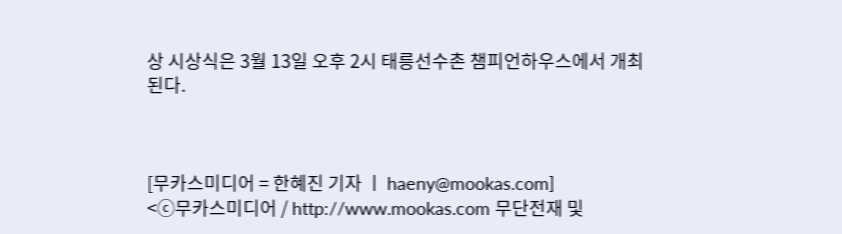상 시상식은 3월 13일 오후 2시 태릉선수촌 챔피언하우스에서 개최된다.



[무카스미디어 = 한혜진 기자 ㅣ haeny@mookas.com]
<ⓒ무카스미디어 / http://www.mookas.com 무단전재 및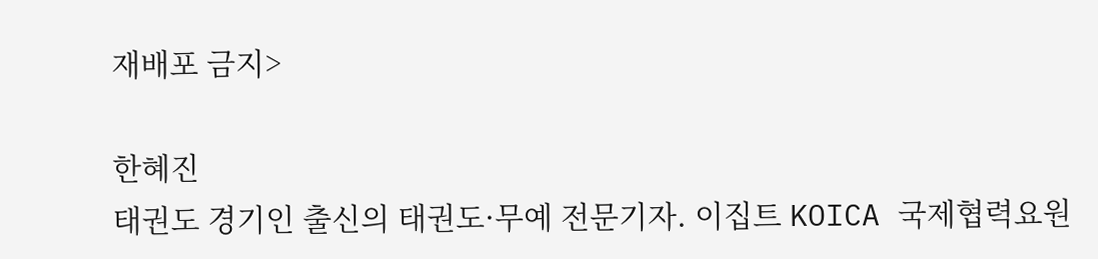재배포 금지>

한혜진
태권도 경기인 출신의 태권도·무예 전문기자. 이집트 KOICA 국제협력요원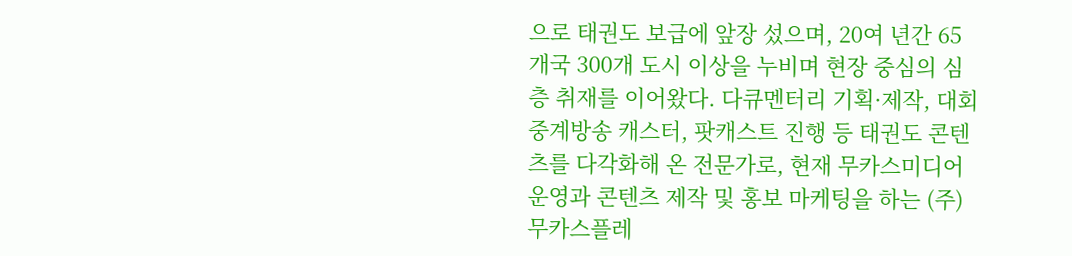으로 태권도 보급에 앞장 섰으며, 20여 년간 65개국 300개 도시 이상을 누비며 현장 중심의 심층 취재를 이어왔다. 다큐멘터리 기획·제작, 대회 중계방송 캐스터, 팟캐스트 진행 등 태권도 콘텐츠를 다각화해 온 전문가로, 현재 무카스미디어 운영과 콘텐츠 제작 및 홍보 마케팅을 하는 (주)무카스플레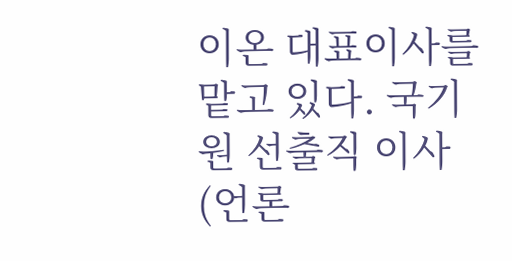이온 대표이사를 맡고 있다. 국기원 선출직 이사(언론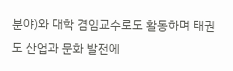분야)와 대학 겸임교수로도 활동하며 태권도 산업과 문화 발전에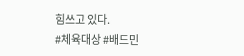힘쓰고 있다.
#체육대상 #배드민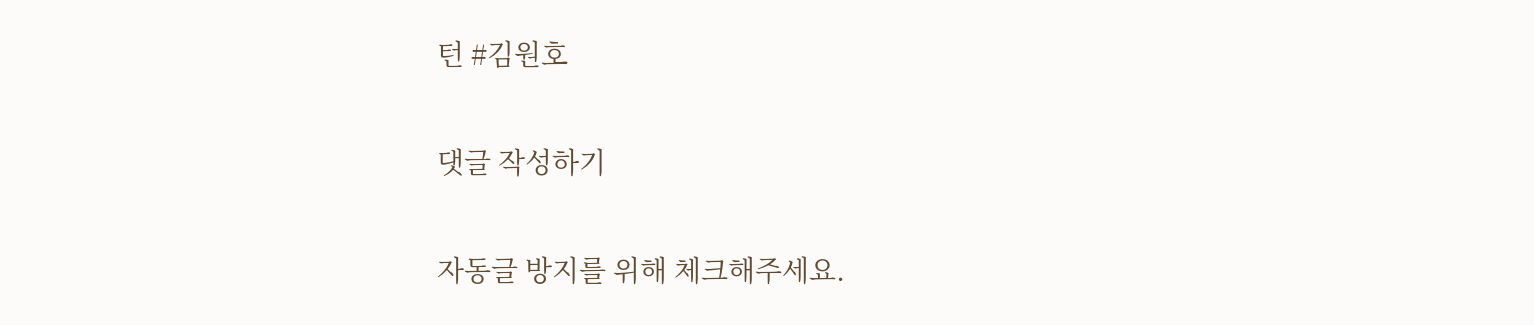턴 #김원호

댓글 작성하기

자동글 방지를 위해 체크해주세요.